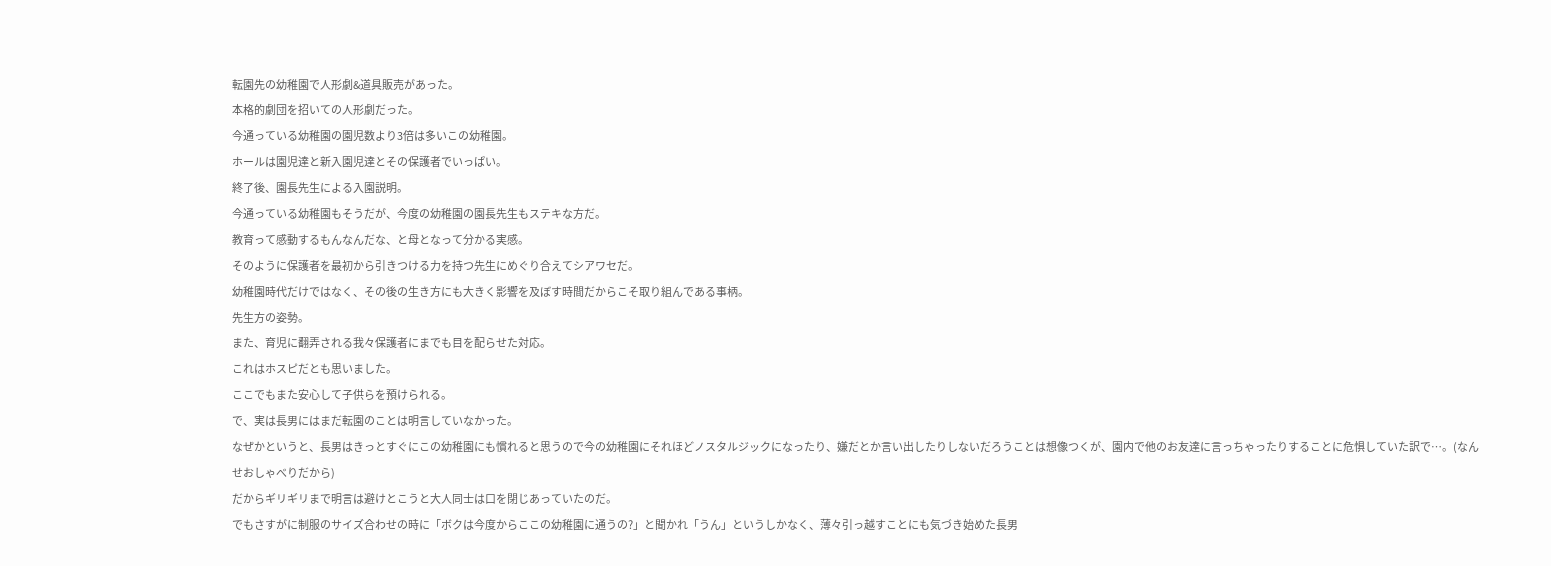転園先の幼稚園で人形劇&道具販売があった。
本格的劇団を招いての人形劇だった。
今通っている幼稚園の園児数より3倍は多いこの幼稚園。
ホールは園児達と新入園児達とその保護者でいっぱい。
終了後、園長先生による入園説明。
今通っている幼稚園もそうだが、今度の幼稚園の園長先生もステキな方だ。
教育って感動するもんなんだな、と母となって分かる実感。
そのように保護者を最初から引きつける力を持つ先生にめぐり合えてシアワセだ。
幼稚園時代だけではなく、その後の生き方にも大きく影響を及ぼす時間だからこそ取り組んである事柄。
先生方の姿勢。
また、育児に翻弄される我々保護者にまでも目を配らせた対応。
これはホスピだとも思いました。
ここでもまた安心して子供らを預けられる。
で、実は長男にはまだ転園のことは明言していなかった。
なぜかというと、長男はきっとすぐにこの幼稚園にも慣れると思うので今の幼稚園にそれほどノスタルジックになったり、嫌だとか言い出したりしないだろうことは想像つくが、園内で他のお友達に言っちゃったりすることに危惧していた訳で…。(なんせおしゃべりだから)
だからギリギリまで明言は避けとこうと大人同士は口を閉じあっていたのだ。
でもさすがに制服のサイズ合わせの時に「ボクは今度からここの幼稚園に通うの?」と聞かれ「うん」というしかなく、薄々引っ越すことにも気づき始めた長男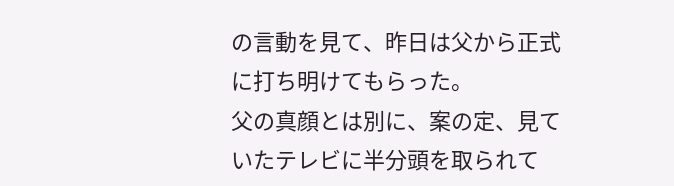の言動を見て、昨日は父から正式に打ち明けてもらった。
父の真顔とは別に、案の定、見ていたテレビに半分頭を取られて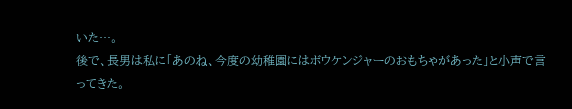いた…。
後で、長男は私に「あのね、今度の幼稚園にはボウケンジャーのおもちゃがあった」と小声で言ってきた。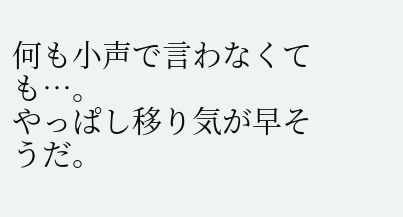何も小声で言わなくても…。
やっぱし移り気が早そうだ。